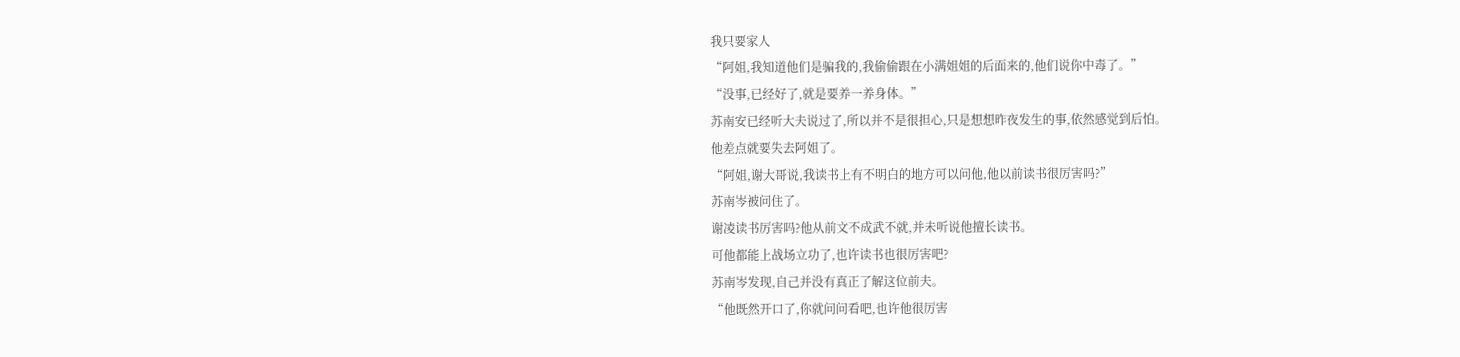我只要家人
“阿姐,我知道他们是骗我的,我偷偷跟在小满姐姐的后面来的,他们说你中毒了。”
“没事,已经好了,就是要养一养身体。”
苏南安已经听大夫说过了,所以并不是很担心,只是想想昨夜发生的事,依然感觉到后怕。
他差点就要失去阿姐了。
“阿姐,谢大哥说,我读书上有不明白的地方可以问他,他以前读书很厉害吗?”
苏南岑被问住了。
谢凌读书厉害吗?他从前文不成武不就,并未听说他擅长读书。
可他都能上战场立功了,也许读书也很厉害吧?
苏南岑发现,自己并没有真正了解这位前夫。
“他既然开口了,你就问问看吧,也许他很厉害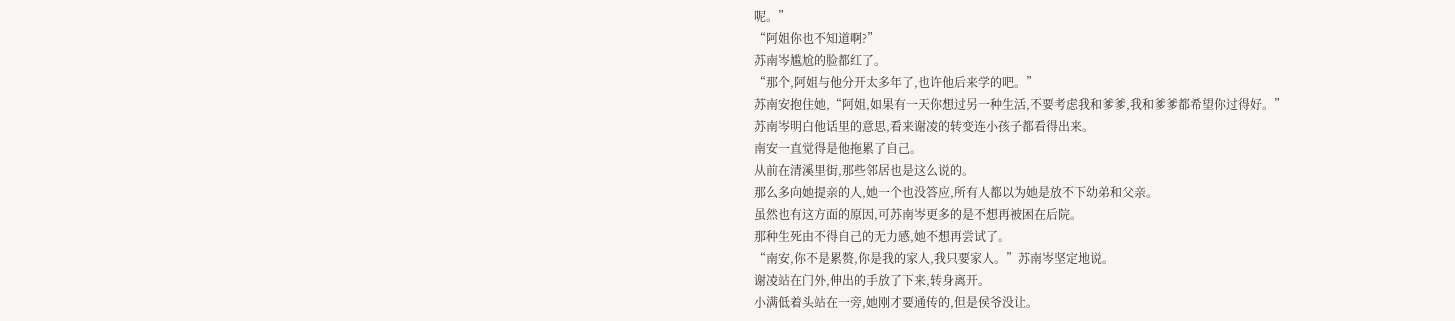呢。”
“阿姐你也不知道啊?”
苏南岑尴尬的脸都红了。
“那个,阿姐与他分开太多年了,也许他后来学的吧。”
苏南安抱住她,“阿姐,如果有一天你想过另一种生活,不要考虑我和爹爹,我和爹爹都希望你过得好。”
苏南岑明白他话里的意思,看来谢凌的转变连小孩子都看得出来。
南安一直觉得是他拖累了自己。
从前在清溪里街,那些邻居也是这么说的。
那么多向她提亲的人,她一个也没答应,所有人都以为她是放不下幼弟和父亲。
虽然也有这方面的原因,可苏南岑更多的是不想再被困在后院。
那种生死由不得自己的无力感,她不想再尝试了。
“南安,你不是累赘,你是我的家人,我只要家人。”苏南岑坚定地说。
谢凌站在门外,伸出的手放了下来,转身离开。
小满低着头站在一旁,她刚才要通传的,但是侯爷没让。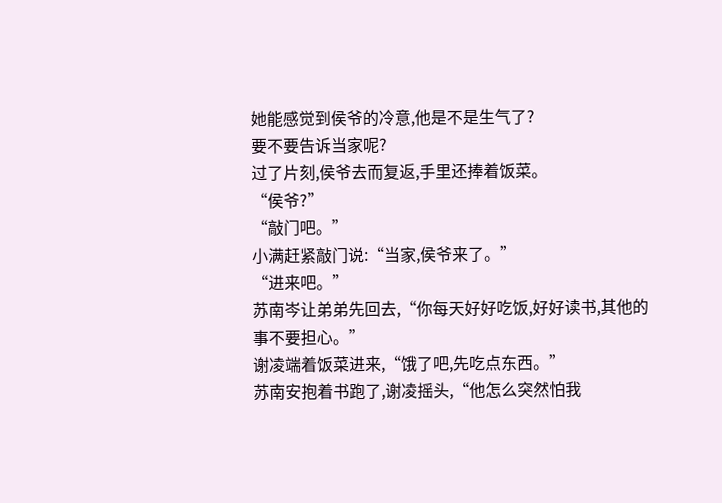她能感觉到侯爷的冷意,他是不是生气了?
要不要告诉当家呢?
过了片刻,侯爷去而复返,手里还捧着饭菜。
“侯爷?”
“敲门吧。”
小满赶紧敲门说:“当家,侯爷来了。”
“进来吧。”
苏南岑让弟弟先回去,“你每天好好吃饭,好好读书,其他的事不要担心。”
谢凌端着饭菜进来,“饿了吧,先吃点东西。”
苏南安抱着书跑了,谢凌摇头,“他怎么突然怕我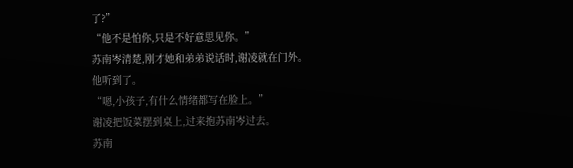了?”
“他不是怕你,只是不好意思见你。”
苏南岑清楚,刚才她和弟弟说话时,谢凌就在门外。
他听到了。
“嗯,小孩子,有什么情绪都写在脸上。”
谢凌把饭菜摆到桌上,过来抱苏南岑过去。
苏南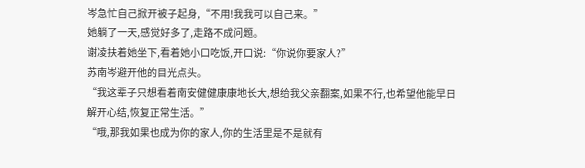岑急忙自己掀开被子起身,“不用!我我可以自己来。”
她躺了一天,感觉好多了,走路不成问题。
谢凌扶着她坐下,看着她小口吃饭,开口说:“你说你要家人?”
苏南岑避开他的目光点头。
“我这辈子只想看着南安健健康康地长大,想给我父亲翻案,如果不行,也希望他能早日解开心结,恢复正常生活。”
“哦,那我如果也成为你的家人,你的生活里是不是就有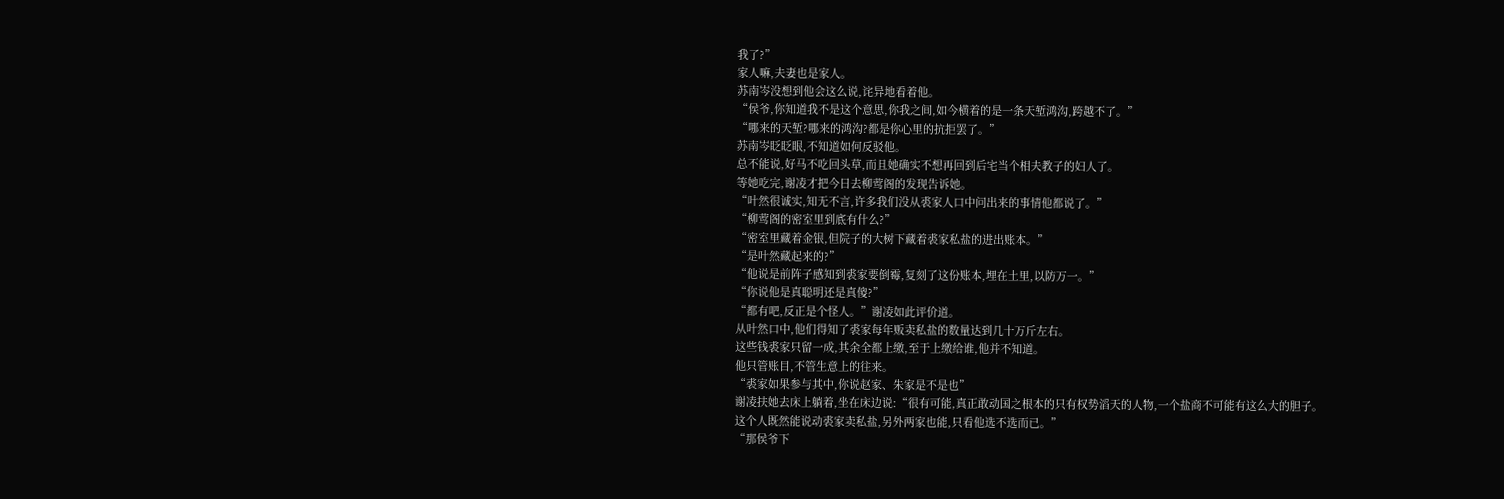我了?”
家人嘛,夫妻也是家人。
苏南岑没想到他会这么说,诧异地看着他。
“侯爷,你知道我不是这个意思,你我之间,如今横着的是一条天堑鸿沟,跨越不了。”
“哪来的天堑?哪来的鸿沟?都是你心里的抗拒罢了。”
苏南岑眨眨眼,不知道如何反驳他。
总不能说,好马不吃回头草,而且她确实不想再回到后宅当个相夫教子的妇人了。
等她吃完,谢凌才把今日去柳莺阁的发现告诉她。
“叶然很诚实,知无不言,许多我们没从裘家人口中问出来的事情他都说了。”
“柳莺阁的密室里到底有什么?”
“密室里藏着金银,但院子的大树下藏着裘家私盐的进出账本。”
“是叶然藏起来的?”
“他说是前阵子感知到裘家要倒霉,复刻了这份账本,埋在土里,以防万一。”
“你说他是真聪明还是真傻?”
“都有吧,反正是个怪人。”谢凌如此评价道。
从叶然口中,他们得知了裘家每年贩卖私盐的数量达到几十万斤左右。
这些钱裘家只留一成,其余全都上缴,至于上缴给谁,他并不知道。
他只管账目,不管生意上的往来。
“裘家如果参与其中,你说赵家、朱家是不是也”
谢凌扶她去床上躺着,坐在床边说:“很有可能,真正敢动国之根本的只有权势滔天的人物,一个盐商不可能有这么大的胆子。
这个人既然能说动裘家卖私盐,另外两家也能,只看他选不选而已。”
“那侯爷下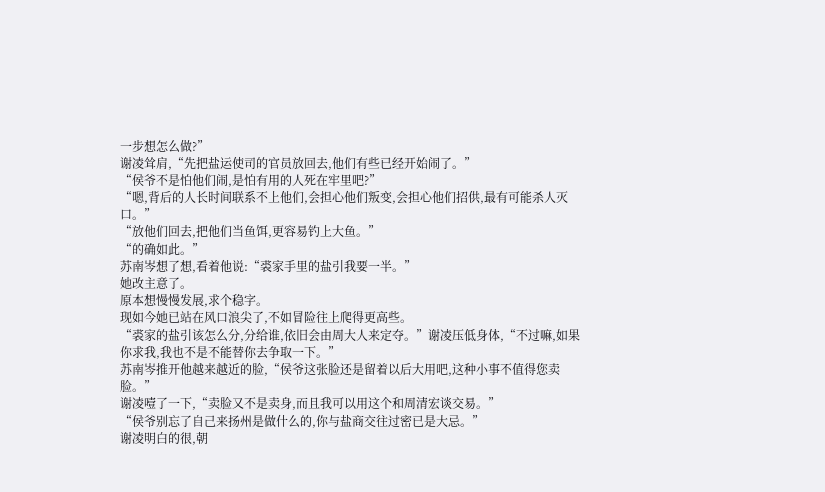一步想怎么做?”
谢凌耸肩,“先把盐运使司的官员放回去,他们有些已经开始闹了。”
“侯爷不是怕他们闹,是怕有用的人死在牢里吧?”
“嗯,背后的人长时间联系不上他们,会担心他们叛变,会担心他们招供,最有可能杀人灭口。”
“放他们回去,把他们当鱼饵,更容易钓上大鱼。”
“的确如此。”
苏南岑想了想,看着他说:“裘家手里的盐引我要一半。”
她改主意了。
原本想慢慢发展,求个稳字。
现如今她已站在风口浪尖了,不如冒险往上爬得更高些。
“裘家的盐引该怎么分,分给谁,依旧会由周大人来定夺。”谢凌压低身体,“不过嘛,如果你求我,我也不是不能替你去争取一下。”
苏南岑推开他越来越近的脸,“侯爷这张脸还是留着以后大用吧,这种小事不值得您卖脸。”
谢凌噎了一下,“卖脸又不是卖身,而且我可以用这个和周清宏谈交易。”
“侯爷别忘了自己来扬州是做什么的,你与盐商交往过密已是大忌。”
谢凌明白的很,朝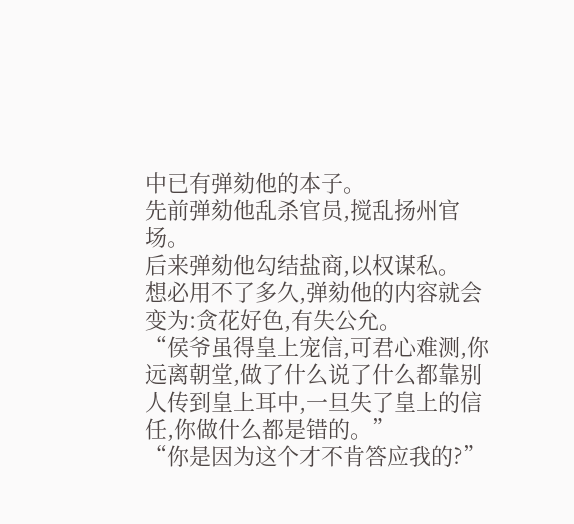中已有弹劾他的本子。
先前弹劾他乱杀官员,搅乱扬州官场。
后来弹劾他勾结盐商,以权谋私。
想必用不了多久,弹劾他的内容就会变为:贪花好色,有失公允。
“侯爷虽得皇上宠信,可君心难测,你远离朝堂,做了什么说了什么都靠别人传到皇上耳中,一旦失了皇上的信任,你做什么都是错的。”
“你是因为这个才不肯答应我的?”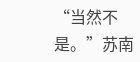“当然不是。”苏南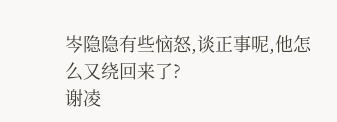岑隐隐有些恼怒,谈正事呢,他怎么又绕回来了?
谢凌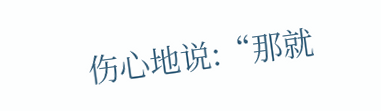伤心地说:“那就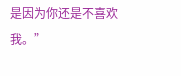是因为你还是不喜欢我。”